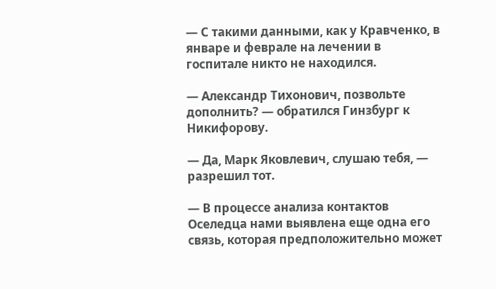— С такими данными, как у Кравченко, в январе и феврале на лечении в госпитале никто не находился.

— Александр Тихонович, позвольте дополнить? — обратился Гинзбург к Никифорову.

— Да, Марк Яковлевич, слушаю тебя, — разрешил тот.

— В процессе анализа контактов Оселедца нами выявлена еще одна его связь, которая предположительно может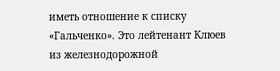иметь отношение к списку «Гальченко». Это лейтенант Клюев из железнодорожной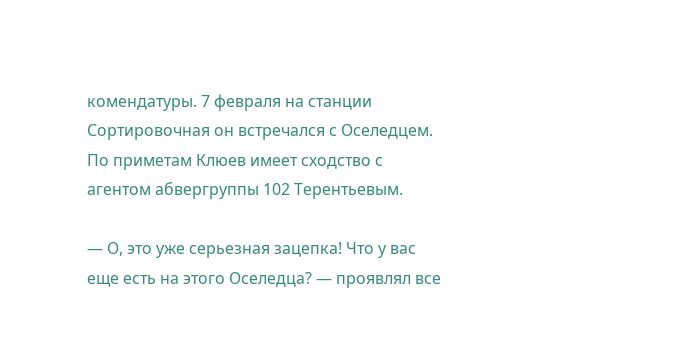комендатуры. 7 февраля на станции Сортировочная он встречался с Оселедцем. По приметам Клюев имеет сходство с агентом абвергруппы 102 Терентьевым.

— О, это уже серьезная зацепка! Что у вас еще есть на этого Оселедца? — проявлял все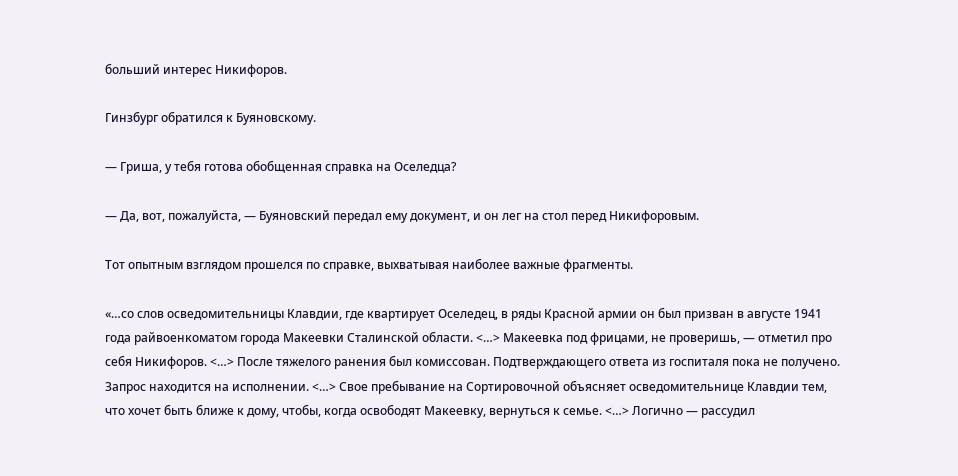больший интерес Никифоров.

Гинзбург обратился к Буяновскому.

— Гриша, у тебя готова обобщенная справка на Оселедца?

— Да, вот, пожалуйста, — Буяновский передал ему документ, и он лег на стол перед Никифоровым.

Тот опытным взглядом прошелся по справке, выхватывая наиболее важные фрагменты.

«…со слов осведомительницы Клавдии, где квартирует Оселедец, в ряды Красной армии он был призван в августе 1941 года райвоенкоматом города Макеевки Сталинской области. <…> Макеевка под фрицами, не проверишь, — отметил про себя Никифоров. <…> После тяжелого ранения был комиссован. Подтверждающего ответа из госпиталя пока не получено. Запрос находится на исполнении. <…> Свое пребывание на Сортировочной объясняет осведомительнице Клавдии тем, что хочет быть ближе к дому, чтобы, когда освободят Макеевку, вернуться к семье. <…> Логично — рассудил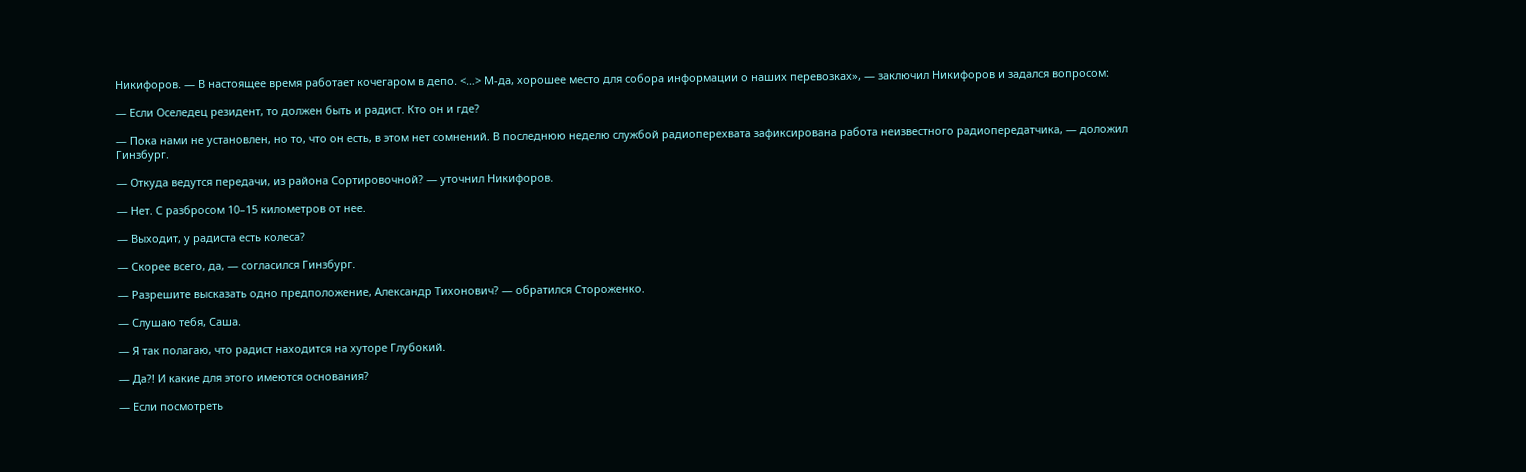Никифоров. — В настоящее время работает кочегаром в депо. <…> М-да, хорошее место для собора информации о наших перевозках», — заключил Никифоров и задался вопросом:

— Если Оселедец резидент, то должен быть и радист. Кто он и где?

— Пока нами не установлен, но то, что он есть, в этом нет сомнений. В последнюю неделю службой радиоперехвата зафиксирована работа неизвестного радиопередатчика, — доложил Гинзбург.

— Откуда ведутся передачи, из района Сортировочной? — уточнил Никифоров.

— Нет. С разбросом 10–15 километров от нее.

— Выходит, у радиста есть колеса?

— Скорее всего, да, — согласился Гинзбург.

— Разрешите высказать одно предположение, Александр Тихонович? — обратился Стороженко.

— Слушаю тебя, Саша.

— Я так полагаю, что радист находится на хуторе Глубокий.

— Да?! И какие для этого имеются основания?

— Если посмотреть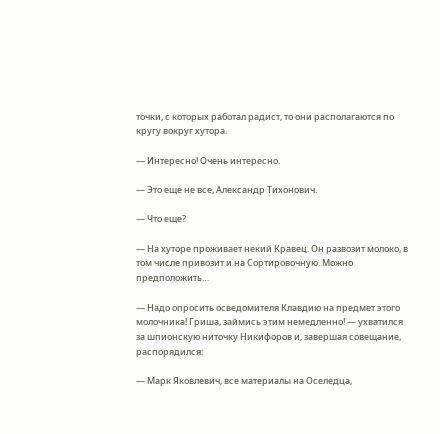точки, с которых работал радист, то они располагаются по кругу вокруг хутора.

— Интересно! Очень интересно.

— Это еще не все, Александр Тихонович.

— Что еще?

— На хуторе проживает некий Кравец. Он развозит молоко, в том числе привозит и на Сортировочную. Можно предположить…

— Надо опросить осведомителя Клавдию на предмет этого молочника! Гриша, займись этим немедленно! — ухватился за шпионскую ниточку Никифоров и, завершая совещание, распорядился:

— Марк Яковлевич, все материалы на Оселедца,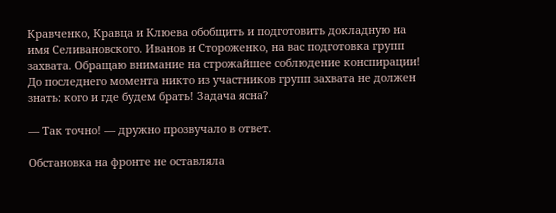Кравченко, Кравца и Клюева обобщить и подготовить докладную на имя Селивановского. Иванов и Стороженко, на вас подготовка групп захвата. Обращаю внимание на строжайшее соблюдение конспирации! До последнего момента никто из участников групп захвата не должен знать: кого и где будем брать! Задача ясна?

— Так точно! — дружно прозвучало в ответ.

Обстановка на фронте не оставляла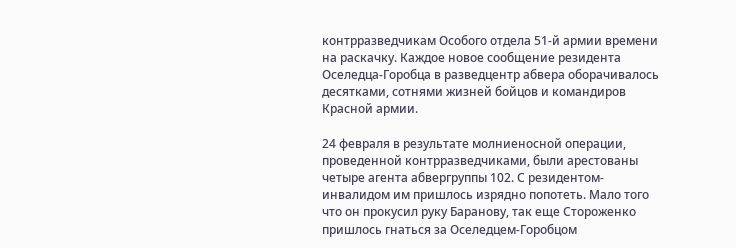контрразведчикам Особого отдела 51-й армии времени на раскачку. Каждое новое сообщение резидента Оселедца-Горобца в разведцентр абвера оборачивалось десятками, сотнями жизней бойцов и командиров Красной армии.

24 февраля в результате молниеносной операции, проведенной контрразведчиками, были арестованы четыре агента абвергруппы 102. С резидентом-инвалидом им пришлось изрядно попотеть. Мало того что он прокусил руку Баранову, так еще Стороженко пришлось гнаться за Оселедцем-Горобцом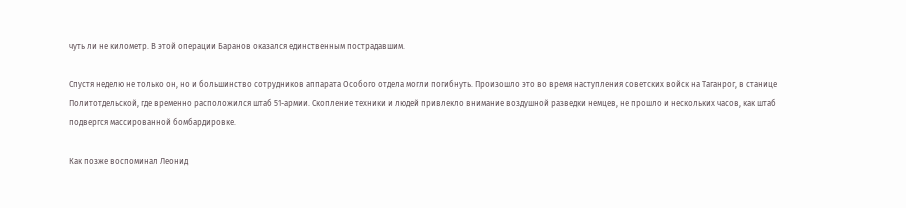чуть ли не километр. В этой операции Баранов оказался единственным пострадавшим.

Спустя неделю не только он, но и большинство сотрудников аппарата Особого отдела могли погибнуть. Произошло это во время наступления советских войск на Таганрог, в станице Политотдельской, где временно расположился штаб 51-армии. Скопление техники и людей привлекло внимание воздушной разведки немцев, не прошло и нескольких часов, как штаб подвергся массированной бомбардировке.

Как позже воспоминал Леонид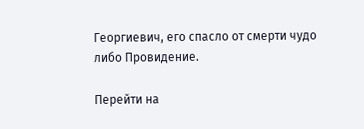Георгиевич, его спасло от смерти чудо либо Провидение.

Перейти на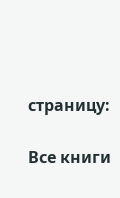страницу:

Все книги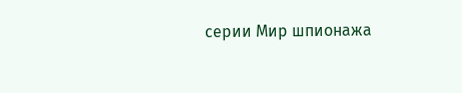серии Мир шпионажа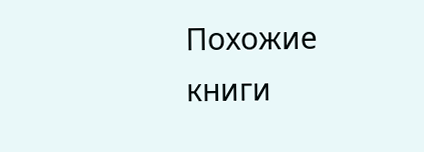Похожие книги